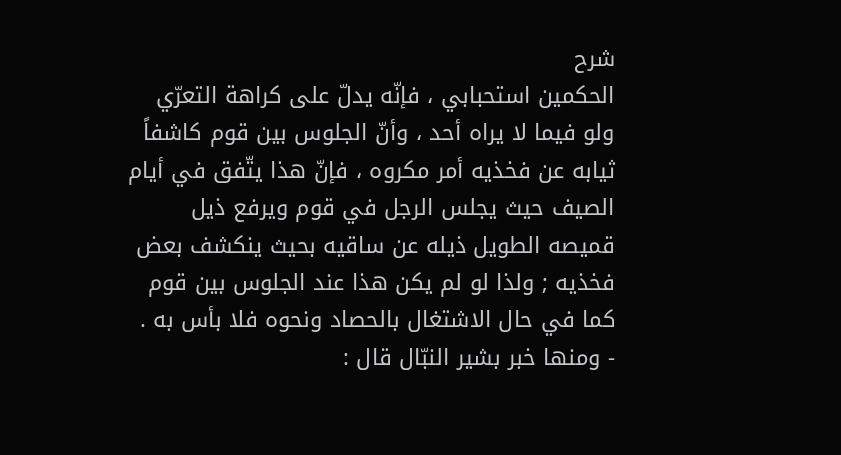شرح
الحكمين استحبابي ، فإنّه يدلّ على كراهة التعرّي ولو فيما لا يراه أحد ، وأنّ الجلوس بين قوم كاشفاً ثيابه عن فخذيه أمر مكروه ، فإنّ هذا يتّفق في أيام الصيف حيث يجلس الرجل في قوم ويرفع ذيل قميصه الطويل ذيله عن ساقيه بحيث ينكشف بعض فخذيه ; ولذا لو لم يكن هذا عند الجلوس بين قوم كما في حال الاشتغال بالحصاد ونحوه فلا بأس به .
- ومنها خبر بشير النبّال قال :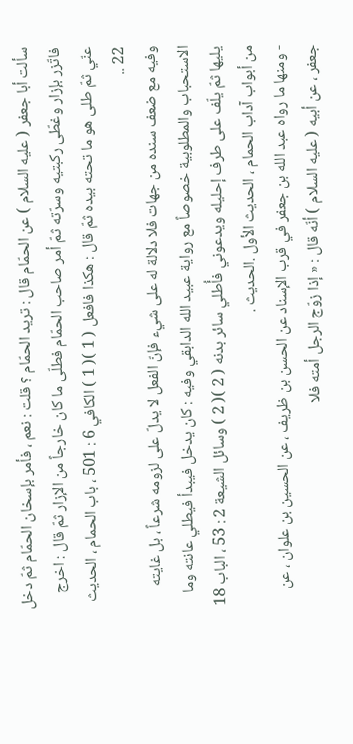سألت أبا جعفر ( عليه السلام ) عن الحمّام قال : تريد الحمّام ؟ قلت : نعم ، فأمر بإسخان الحمّام ثمّ دخل فاتّزر بإزار وغطّى ركبتيه وسرّته ثمّ أمر صاحب الحمّام فطلّى ما كان خارجاً من الإزار ثمّ قال : اخرج عنّي ثمّ طلى هو ما تحته بيده ثمّ قال : هكذا فافعل ( 1 )( 1 ) الكافي 6 : 501 ، باب الحمام ، الحديث 22 ..
وفيه مع ضعف سنده من جهات فلا دلالة له على شيء فإنّ الفعل لا يدلّ على لزومه شرعاً ، بل غايته الاستحباب والمطلوبية خصوصاً مع رواية عبيد الله الدابقي وفيه : كان يدخل فيبدأ فيطلي عانته وما يليها ثمّ يلّف على طرف إحليله ويدعوني فأُطلي سائر بدنه ( 2 )( 2 ) وسائل الشيعة 2 : 53 ، الباب 18 من أبواب آداب الحمام ، الحديث الأول .الحديث .
- ومنها ما رواه عبد الله بن جعفر في قرب الإسناد عن الحسن بن ظريف ، عن الحسين بن علوان ، عن جعفر ، عن أبيه ( عليه السلام ) أنّه قال : « إذا زوّج الرجل أمته فلا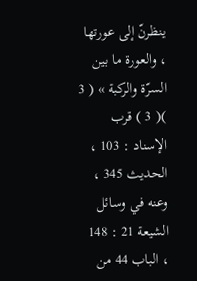ينظرنّ إلى عورتها ، والعورة ما بين السرّة والركبة » ( 3 )( 3 ) قرب الإسناد : 103 ، الحديث 345 ، وعنه في وسائل الشيعة 21 : 148 ، الباب 44 من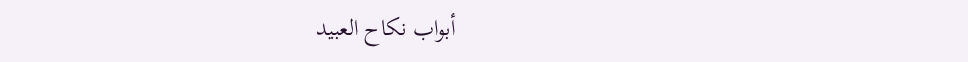أبواب نكاح العبيد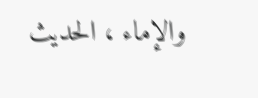والإماء ، الحديث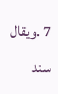7 .ويقال سند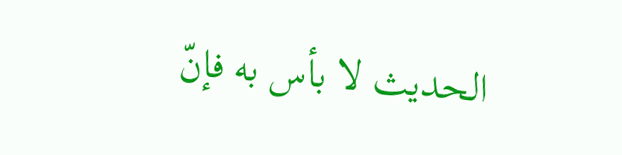الحديث لا بأس به فإنّ